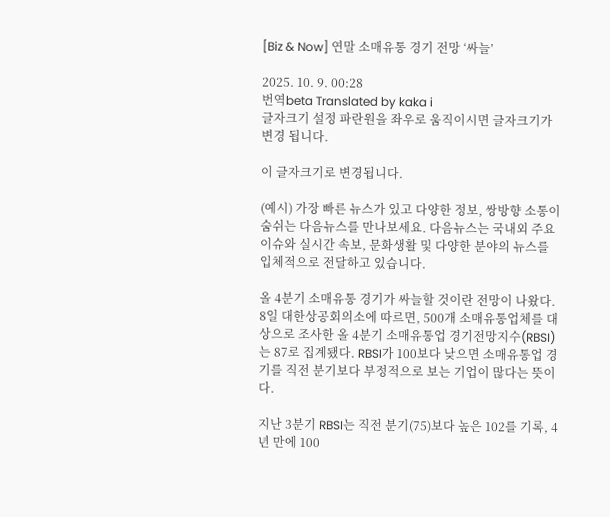[Biz & Now] 연말 소매유통 경기 전망 ‘싸늘’

2025. 10. 9. 00:28
번역beta Translated by kaka i
글자크기 설정 파란원을 좌우로 움직이시면 글자크기가 변경 됩니다.

이 글자크기로 변경됩니다.

(예시) 가장 빠른 뉴스가 있고 다양한 정보, 쌍방향 소통이 숨쉬는 다음뉴스를 만나보세요. 다음뉴스는 국내외 주요이슈와 실시간 속보, 문화생활 및 다양한 분야의 뉴스를 입체적으로 전달하고 있습니다.

올 4분기 소매유통 경기가 싸늘할 것이란 전망이 나왔다. 8일 대한상공회의소에 따르면, 500개 소매유통업체를 대상으로 조사한 올 4분기 소매유통업 경기전망지수(RBSI)는 87로 집계됐다. RBSI가 100보다 낮으면 소매유통업 경기를 직전 분기보다 부정적으로 보는 기업이 많다는 뜻이다.

지난 3분기 RBSI는 직전 분기(75)보다 높은 102를 기록, 4년 만에 100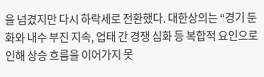을 넘겼지만 다시 하락세로 전환했다. 대한상의는 “경기 둔화와 내수 부진 지속, 업태 간 경쟁 심화 등 복합적 요인으로 인해 상승 흐름을 이어가지 못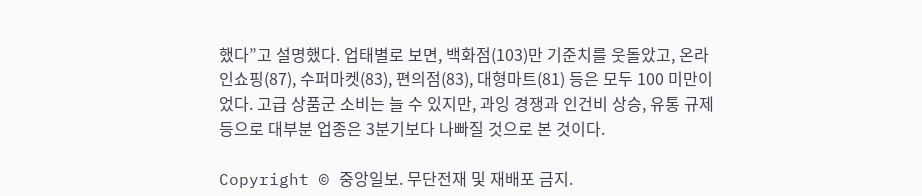했다”고 설명했다. 업태별로 보면, 백화점(103)만 기준치를 웃돌았고, 온라인쇼핑(87), 수퍼마켓(83), 편의점(83), 대형마트(81) 등은 모두 100 미만이었다. 고급 상품군 소비는 늘 수 있지만, 과잉 경쟁과 인건비 상승, 유통 규제 등으로 대부분 업종은 3분기보다 나빠질 것으로 본 것이다.

Copyright © 중앙일보. 무단전재 및 재배포 금지.